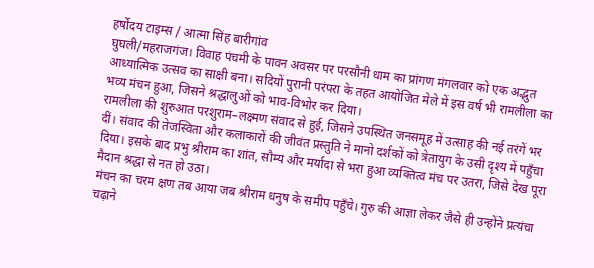हर्षोदय टाइम्स / आत्मा सिंह बारीगांव
घुघली/महराजगंज। विवाह पंचमी के पावन अवसर पर परसौनी धाम का प्रांगण मंगलवार को एक अद्भुत आध्यात्मिक उत्सव का साक्षी बना। सदियों पुरानी परंपरा के तहत आयोजित मेले में इस वर्ष भी रामलीला का भव्य मंचन हुआ, जिसने श्रद्धालुओं को भाव-विभोर कर दिया।
रामलीला की शुरुआत परशुराम–लक्ष्मण संवाद से हुई, जिसने उपस्थित जनसमूह में उत्साह की नई तरंगें भर दीं। संवाद की तेजस्विता और कलाकारों की जीवंत प्रस्तुति ने मानो दर्शकों को त्रेतायुग के उसी दृश्य में पहुँचा दिया। इसके बाद प्रभु श्रीराम का शांत, सौम्य और मर्यादा से भरा हुआ व्यक्तित्व मंच पर उतरा, जिसे देख पूरा मैदान श्रद्धा से नत हो उठा।
मंचन का चरम क्षण तब आया जब श्रीराम धनुष के समीप पहुँचे। गुरु की आज्ञा लेकर जैसे ही उन्होंने प्रत्यंचा चढ़ाने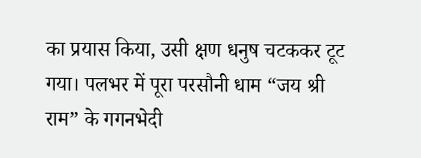का प्रयास किया, उसी क्षण धनुष चटककर टूट गया। पलभर में पूरा परसौनी धाम “जय श्री राम” के गगनभेदी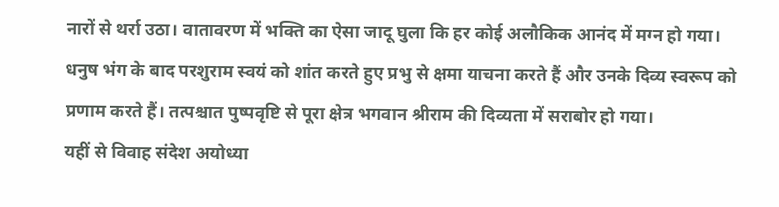नारों से थर्रा उठा। वातावरण में भक्ति का ऐसा जादू घुला कि हर कोई अलौकिक आनंद में मग्न हो गया।
धनुष भंग के बाद परशुराम स्वयं को शांत करते हुए प्रभु से क्षमा याचना करते हैं और उनके दिव्य स्वरूप को प्रणाम करते हैं। तत्पश्चात पुष्पवृष्टि से पूरा क्षेत्र भगवान श्रीराम की दिव्यता में सराबोर हो गया।
यहीं से विवाह संदेश अयोध्या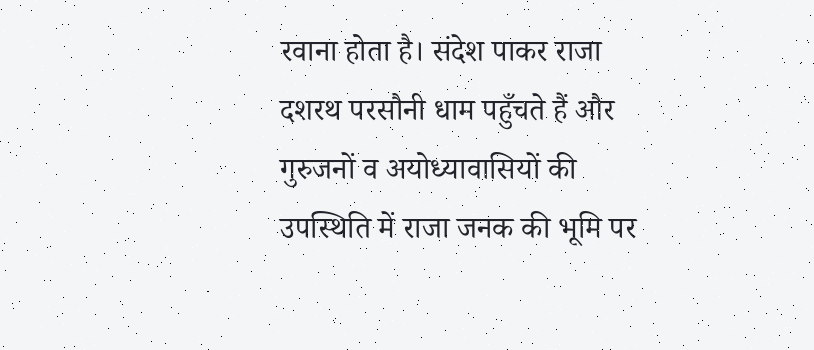रवाना होता है। संदेश पाकर राजा दशरथ परसौनी धाम पहुँचते हैं और गुरुजनों व अयोध्यावासियों की उपस्थिति में राजा जनक की भूमि पर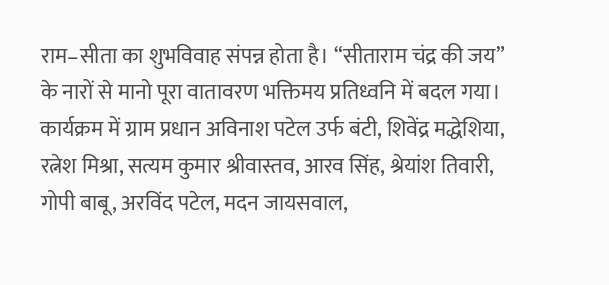राम–सीता का शुभविवाह संपन्न होता है। “सीताराम चंद्र की जय” के नारों से मानो पूरा वातावरण भक्तिमय प्रतिध्वनि में बदल गया।
कार्यक्रम में ग्राम प्रधान अविनाश पटेल उर्फ बंटी, शिवेंद्र मद्धेशिया, रत्नेश मिश्रा, सत्यम कुमार श्रीवास्तव, आरव सिंह, श्रेयांश तिवारी, गोपी बाबू, अरविंद पटेल, मदन जायसवाल,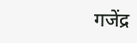गजेंद्र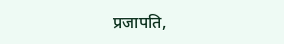प्रजापति,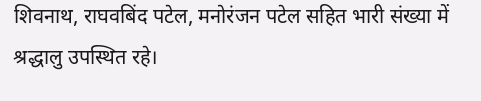शिवनाथ, राघवबिंद पटेल, मनोरंजन पटेल सहित भारी संख्या में श्रद्धालु उपस्थित रहे।